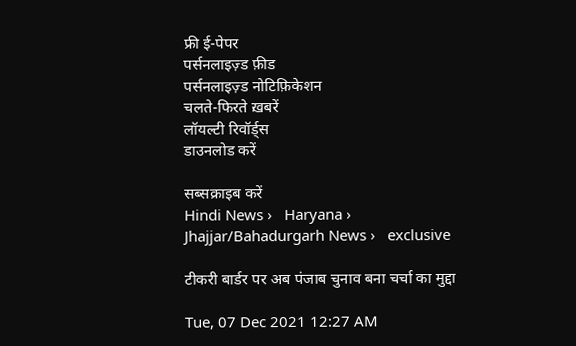फ्री ई-पेपर
पर्सनलाइज़्ड फ़ीड
पर्सनलाइज़्ड नोटिफ़िकेशन
चलते-फिरते ख़बरें
लॉयल्टी रिवॉर्ड्स
डाउनलोड करें

सब्सक्राइब करें
Hindi News ›   Haryana ›   Jhajjar/Bahadurgarh News ›   exclusive

टीकरी बार्डर पर अब पंजाब चुनाव बना चर्चा का मुद्दा

Tue, 07 Dec 2021 12:27 AM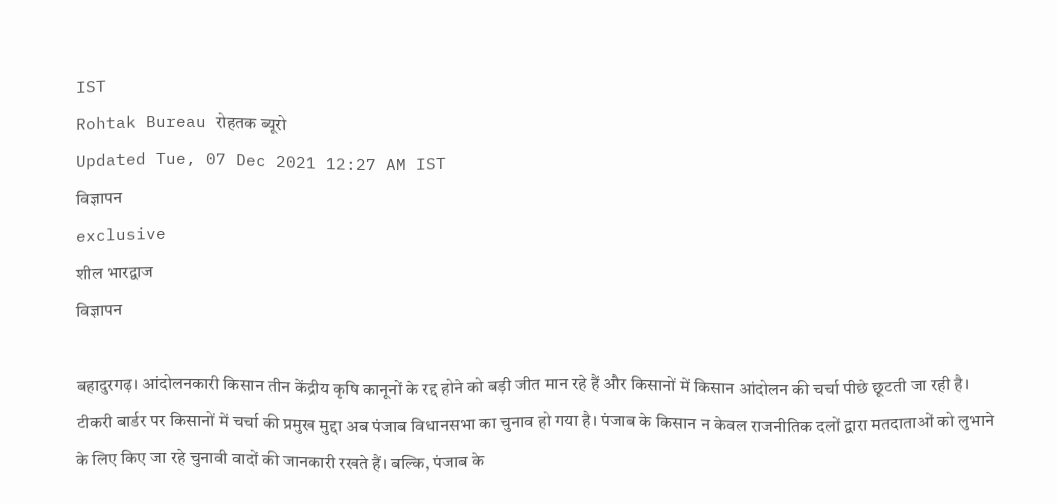IST
Rohtak Bureau रोहतक ब्यूरो
Updated Tue, 07 Dec 2021 12:27 AM IST
विज्ञापन
exclusive
शील भारद्वाज
विज्ञापन

बहादुरगढ़। आंदोलनकारी किसान तीन केंद्रीय कृषि कानूनों के रद्द होने को बड़ी जीत मान रहे हैं और किसानों में किसान आंदोलन की चर्चा पीछे छूटती जा रही है। टीकरी बार्डर पर किसानों में चर्चा की प्रमुख मुद्दा अब पंजाब विधानसभा का चुनाव हो गया है। पंजाब के किसान न केवल राजनीतिक दलों द्वारा मतदाताओं को लुभाने के लिए किए जा रहे चुनावी वादों की जानकारी रखते हैं। बल्कि, पंजाब के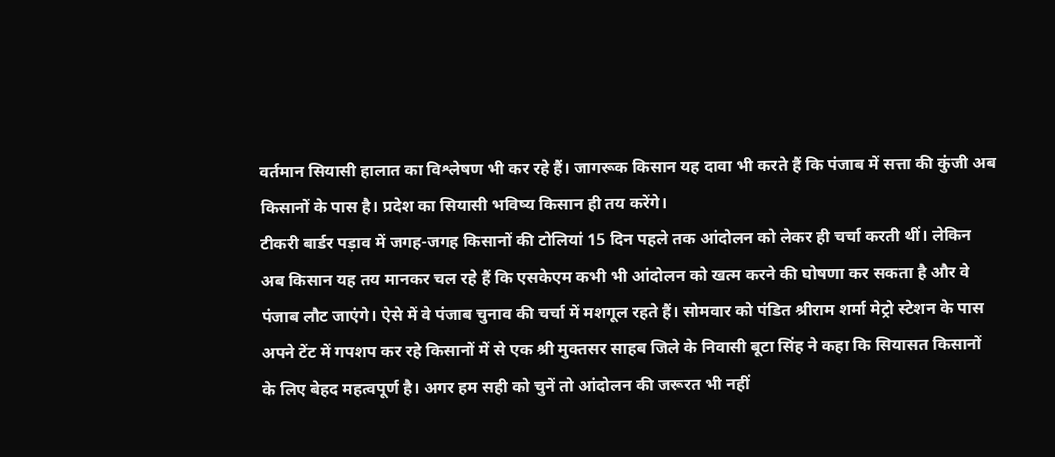वर्तमान सियासी हालात का विश्लेषण भी कर रहे हैं। जागरूक किसान यह दावा भी करते हैं कि पंजाब में सत्ता की कुंजी अब किसानों के पास है। प्रदेश का सियासी भविष्य किसान ही तय करेंगे।
टीकरी बार्डर पड़ाव में जगह-जगह किसानों की टोलियां 15 दिन पहले तक आंदोलन को लेकर ही चर्चा करती थीं। लेकिन अब किसान यह तय मानकर चल रहे हैं कि एसकेएम कभी भी आंदोलन को खत्म करने की घोषणा कर सकता है और वे पंजाब लौट जाएंगे। ऐसे में वे पंजाब चुनाव की चर्चा में मशगूल रहते हैं। सोमवार को पंडित श्रीराम शर्मा मेट्रो स्टेशन के पास अपने टेंट में गपशप कर रहे किसानों में से एक श्री मुक्तसर साहब जिले के निवासी बूटा सिंह ने कहा कि सियासत किसानों के लिए बेहद महत्वपूर्ण है। अगर हम सही को चुनें तो आंदोलन की जरूरत भी नहीं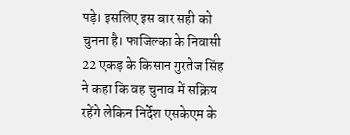पड़े। इसलिए इस बार सही को चुनना है। फाजिल्का के निवासी 22 एकड़ के किसान गुरतेज सिंह ने कहा कि वह चुनाव में सक्रिय रहेंगे लेकिन निर्देश एसकेएम के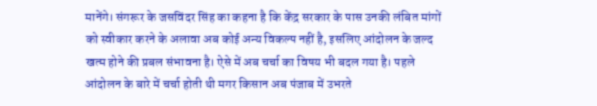मानेंगे। संगरूर के जसविंदर सिंह का कहना है कि केंद्र सरकार के पास उनकी लंबित मांगों को स्वीकार करने के अलावा अब कोई अन्य विकल्प नहीं है, इसलिए आंदोलन के जल्द खत्म होने की प्रबल संभावना है। ऐसे में अब चर्चा का विषय भी बदल गया है। पहले आंदोलन के बारे में चर्चा होती थी मगर किसान अब पंजाब में उभरते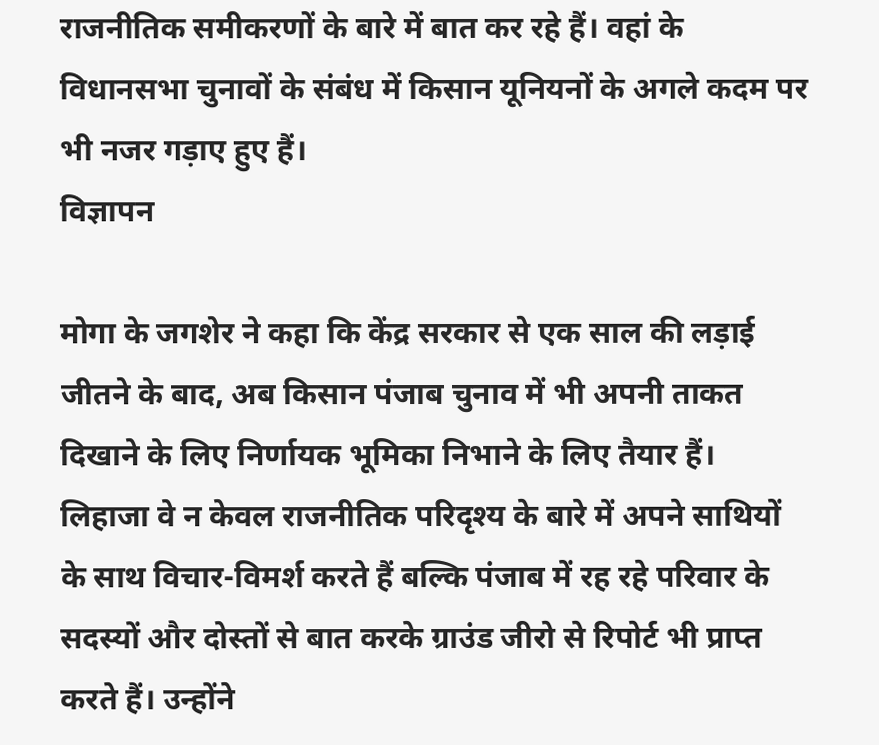राजनीतिक समीकरणों के बारे में बात कर रहे हैं। वहां के विधानसभा चुनावों के संबंध में किसान यूनियनों के अगले कदम पर भी नजर गड़ाए हुए हैं।
विज्ञापन

मोगा के जगशेर ने कहा कि केंद्र सरकार से एक साल की लड़ाई जीतने के बाद, अब किसान पंजाब चुनाव में भी अपनी ताकत दिखाने के लिए निर्णायक भूमिका निभाने के लिए तैयार हैं। लिहाजा वे न केवल राजनीतिक परिदृश्य के बारे में अपने साथियों के साथ विचार-विमर्श करते हैं बल्कि पंजाब में रह रहे परिवार के सदस्यों और दोस्तों से बात करके ग्राउंड जीरो से रिपोर्ट भी प्राप्त करते हैं। उन्होंने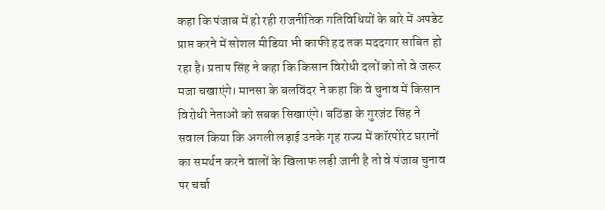कहा कि पंजाब में हो रही राजनीतिक गतिविधियों के बारे में अपडेट प्राप्त करने में सोशल मीडिया भी काफी हद तक मददगार साबित हो रहा है। प्रताप सिंह ने कहा कि किसान विरोधी दलों को तो वे जरूर मजा चखाएंगे। मानसा के बलविंदर ने कहा कि वे चुनाव में किसान विरोधी नेताओं को सबक सिखाएंगे। बठिंडा के गुरजंट सिंह ने सवाल किया कि अगली लड़ाई उनके गृह राज्य में कॉरपोरेट घरानों का समर्थन करने वालों के खिलाफ लड़ी जानी है तो वे पंजाब चुनाव पर चर्चा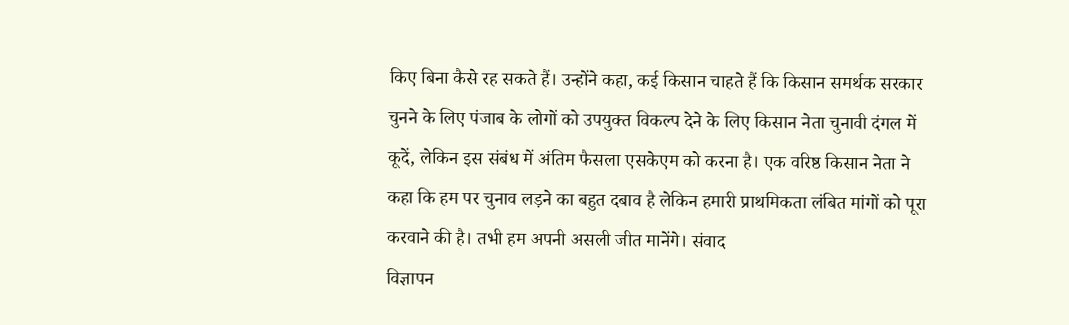किए बिना कैसे रह सकते हैं। उन्होंने कहा, कई किसान चाहते हैं कि किसान समर्थक सरकार चुनने के लिए पंजाब के लोगों को उपयुक्त विकल्प देने के लिए किसान नेता चुनावी दंगल में कूदें, लेकिन इस संबंध में अंतिम फैसला एसकेएम को करना है। एक वरिष्ठ किसान नेता ने कहा कि हम पर चुनाव लड़ने का बहुत दबाव है लेकिन हमारी प्राथमिकता लंबित मांगों को पूरा करवाने की है। तभी हम अपनी असली जीत मानेंगे। संवाद
विज्ञापन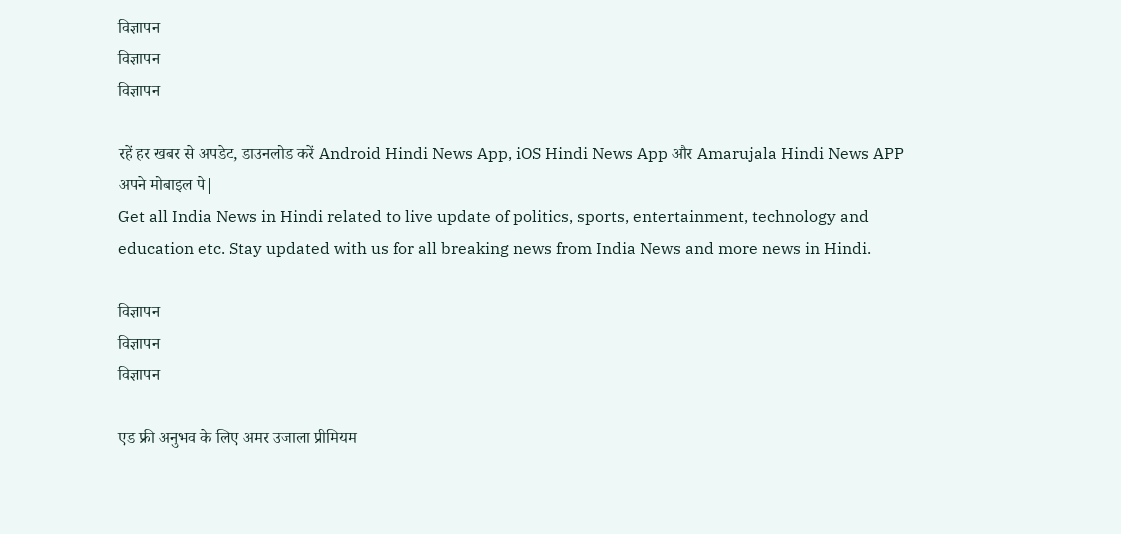विज्ञापन
विज्ञापन
विज्ञापन

रहें हर खबर से अपडेट, डाउनलोड करें Android Hindi News App, iOS Hindi News App और Amarujala Hindi News APP अपने मोबाइल पे|
Get all India News in Hindi related to live update of politics, sports, entertainment, technology and education etc. Stay updated with us for all breaking news from India News and more news in Hindi.

विज्ञापन
विज्ञापन
विज्ञापन

एड फ्री अनुभव के लिए अमर उजाला प्रीमियम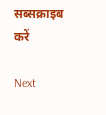सब्सक्राइब करें

Next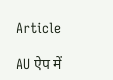Article

AU ऐप में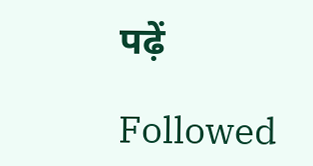पढ़ें

Followed